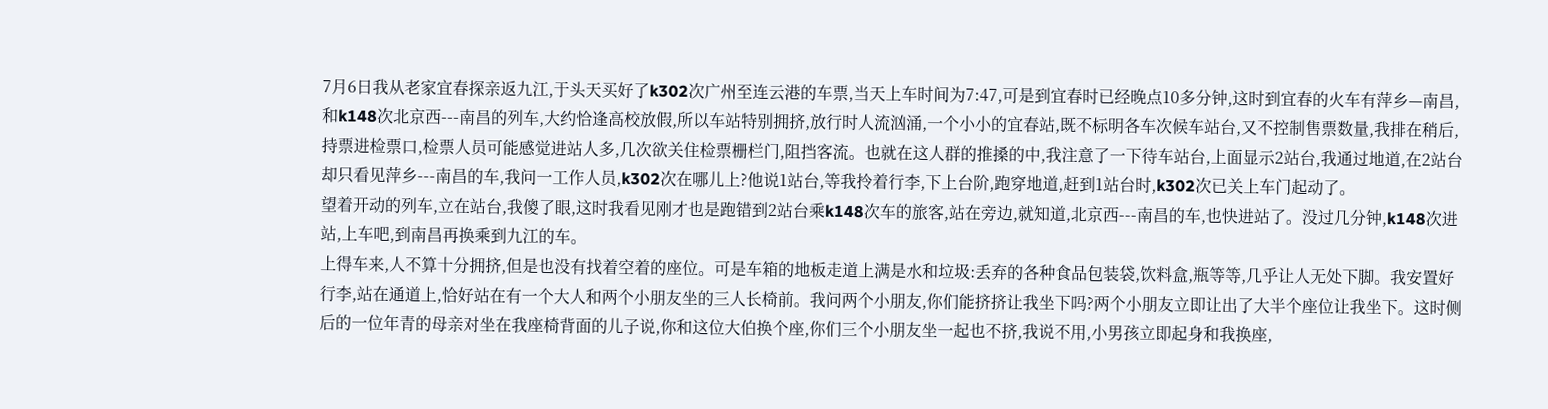7月6日我从老家宜春探亲返九江,于头天买好了k302次广州至连云港的车票,当天上车时间为7:47,可是到宜春时已经晚点10多分钟,这时到宜春的火车有萍乡—南昌,和k148次北京西---南昌的列车,大约恰逢高校放假,所以车站特别拥挤,放行时人流汹涌,一个小小的宜春站,既不标明各车次候车站台,又不控制售票数量,我排在稍后,持票进检票口,检票人员可能感觉进站人多,几次欲关住检票栅栏门,阻挡客流。也就在这人群的推搡的中,我注意了一下待车站台,上面显示2站台,我通过地道,在2站台却只看见萍乡---南昌的车,我问一工作人员,k302次在哪儿上?他说1站台,等我拎着行李,下上台阶,跑穿地道,赶到1站台时,k302次已关上车门起动了。
望着开动的列车,立在站台,我傻了眼,这时我看见刚才也是跑错到2站台乘k148次车的旅客,站在旁边,就知道,北京西---南昌的车,也快进站了。没过几分钟,k148次进站,上车吧,到南昌再换乘到九江的车。
上得车来,人不算十分拥挤,但是也没有找着空着的座位。可是车箱的地板走道上满是水和垃圾:丢弃的各种食品包装袋,饮料盒,瓶等等,几乎让人无处下脚。我安置好行李,站在通道上,恰好站在有一个大人和两个小朋友坐的三人长椅前。我问两个小朋友,你们能挤挤让我坐下吗?两个小朋友立即让出了大半个座位让我坐下。这时侧后的一位年青的母亲对坐在我座椅背面的儿子说,你和这位大伯换个座,你们三个小朋友坐一起也不挤,我说不用,小男孩立即起身和我换座,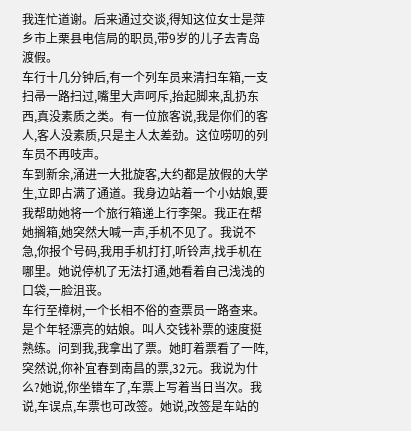我连忙道谢。后来通过交谈,得知这位女士是萍乡市上栗县电信局的职员,带9岁的儿子去青岛渡假。
车行十几分钟后,有一个列车员来清扫车箱,一支扫帚一路扫过,嘴里大声呵斥,抬起脚来,乱扔东西,真没素质之类。有一位旅客说,我是你们的客人,客人没素质,只是主人太差劲。这位唠叨的列车员不再吱声。
车到新余,涌进一大批旋客,大约都是放假的大学生,立即占满了通道。我身边站着一个小姑娘,要我帮助她将一个旅行箱递上行李架。我正在帮她搁箱,她突然大喊一声,手机不见了。我说不急,你报个号码,我用手机打打,听铃声,找手机在哪里。她说停机了无法打通,她看着自己浅浅的口袋,一脸沮丧。
车行至樟树,一个长相不俗的查票员一路查来。是个年轻漂亮的姑娘。叫人交钱补票的速度挺熟练。问到我,我拿出了票。她盯着票看了一阵,突然说,你补宜春到南昌的票,32元。我说为什么?她说,你坐错车了,车票上写着当日当次。我说,车误点,车票也可改签。她说,改签是车站的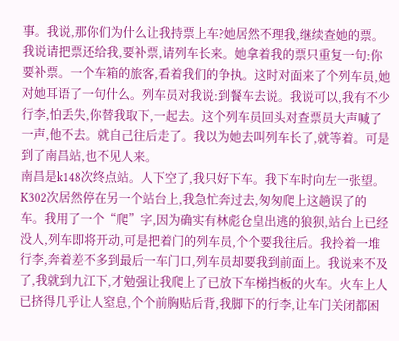事。我说,那你们为什么让我持票上车?她居然不理我,继续查她的票。我说请把票还给我,要补票,请列车长来。她拿着我的票只重复一句:你要补票。一个车箱的旅客,看着我们的争执。这时对面来了个列车员,她对她耳语了一句什么。列车员对我说:到餐车去说。我说可以,我有不少行李,怕丢失,你替我取下,一起去。这个列车员回头对查票员大声喊了一声,他不去。就自己往后走了。我以为她去叫列车长了,就等着。可是到了南昌站,也不见人来。
南昌是k148次终点站。人下空了,我只好下车。我下车时向左一张望。K302次居然停在另一个站台上,我急忙奔过去,匆匆爬上这趟误了的车。我用了一个“爬”字,因为确实有林彪仓皇出逃的狼狈,站台上已经没人,列车即将开动,可是把着门的列车员,个个要我往后。我拎着一堆行李,奔着差不多到最后一车门口,列车员却要我到前面上。我说来不及了,我就到九江下,才勉强让我爬上了已放下车梯挡板的火车。火车上人已挤得几乎让人窒息,个个前胸贴后背,我脚下的行李,让车门关闭都困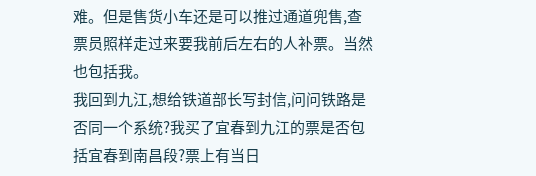难。但是售货小车还是可以推过通道兜售,查票员照样走过来要我前后左右的人补票。当然也包括我。
我回到九江,想给铁道部长写封信,问问铁路是否同一个系统?我买了宜春到九江的票是否包括宜春到南昌段?票上有当日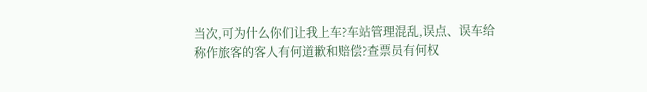当次,可为什么你们让我上车?车站管理混乱,误点、误车给称作旅客的客人有何道歉和赔偿?查票员有何权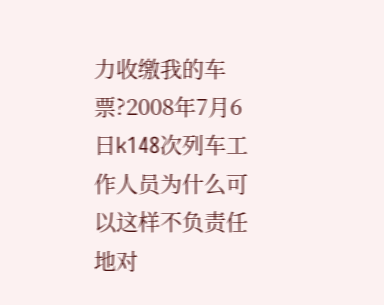力收缴我的车票?2008年7月6日k148次列车工作人员为什么可以这样不负责任地对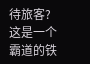待旅客?
这是一个霸道的铁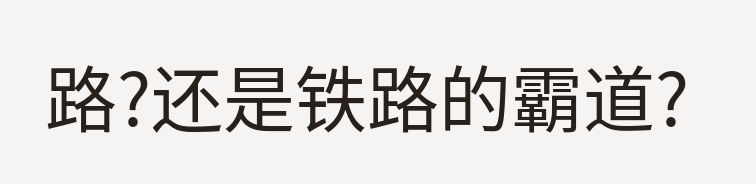路?还是铁路的霸道?